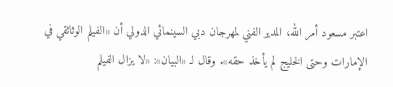اعتبر مسعود أمر الله، المدير الفني لمهرجان دبي السينمائي الدولي أن «الفيلم الوثائقي في الإمارات وحتى الخليج لم يأخذ حقه». وقال لـ «البيان»: «لا يزال الفيلم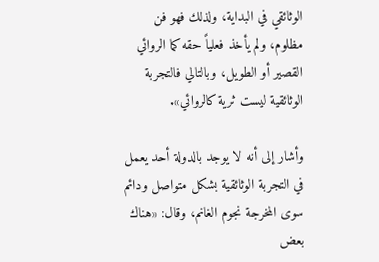الوثائقي في البداية، ولذلك فهو فن مظلوم، ولم يأخذ فعلياً حقه كما الروائي القصير أو الطويل، وبالتالي فالتجربة الوثائقية ليست ثرية كالروائي».

وأشار إلى أنه لا يوجد بالدولة أحد يعمل في التجربة الوثائقية بشكل متواصل ودائم سوى المخرجة نجوم الغانم، وقال: «هناك بعض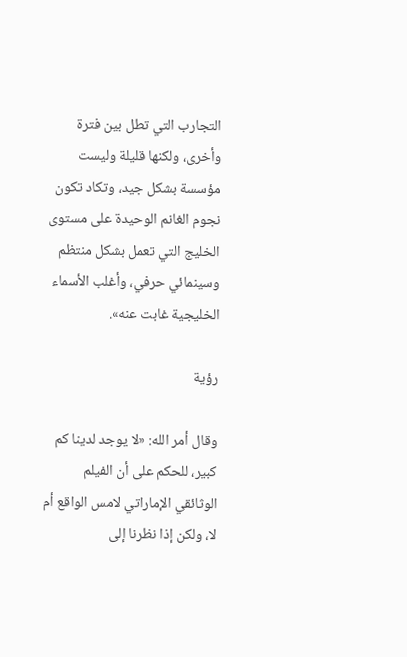التجارب التي تطل بين فترة وأخرى، ولكنها قليلة وليست مؤسسة بشكل جيد، وتكاد تكون نجوم الغانم الوحيدة على مستوى الخليج التي تعمل بشكل منتظم وسينمائي حرفي، وأغلب الأسماء الخليجية غابت عنه».

رؤية

وقال أمر الله: «لا يوجد لدينا كم كبير، للحكم على أن الفيلم الوثائقي الإماراتي لامس الواقع أم لا، ولكن إذا نظرنا إلى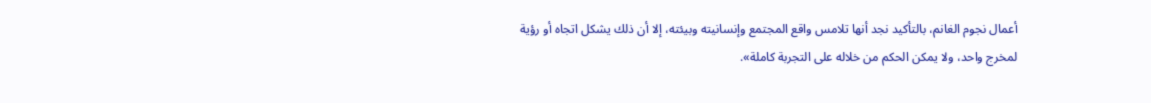أعمال نجوم الغانم، بالتأكيد نجد أنها تلامس واقع المجتمع وإنسانيته وبيئته، إلا أن ذلك يشكل اتجاه أو رؤية لمخرج واحد، ولا يمكن الحكم من خلاله على التجربة كاملة».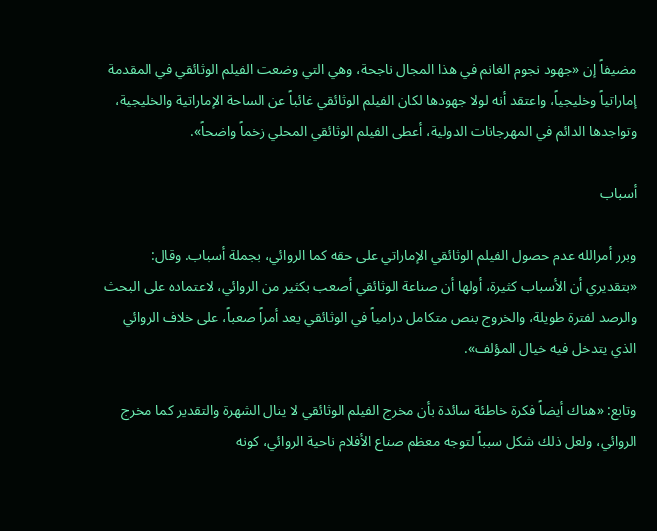مضيفاً إن «جهود نجوم الغانم في هذا المجال ناجحة، وهي التي وضعت الفيلم الوثائقي في المقدمة إماراتياً وخليجياً، واعتقد أنه لولا جهودها لكان الفيلم الوثائقي غائباً عن الساحة الإماراتية والخليجية، وتواجدها الدائم في المهرجانات الدولية، أعطى الفيلم الوثائقي المحلي زخماً واضحاً».

أسباب

وبرر أمرالله عدم حصول الفيلم الوثائقي الإماراتي على حقه كما الروائي، بجملة أسباب. وقال: «بتقديري أن الأسباب كثيرة، أولها أن صناعة الوثائقي أصعب بكثير من الروائي، لاعتماده على البحث والرصد لفترة طويلة، والخروج بنص متكامل درامياً في الوثائقي يعد أمراً صعباً، على خلاف الروائي الذي يتدخل فيه خيال المؤلف».

وتابع: «هناك أيضاً فكرة خاطئة سائدة بأن مخرج الفيلم الوثائقي لا ينال الشهرة والتقدير كما مخرج الروائي، ولعل ذلك شكل سبباً لتوجه معظم صناع الأفلام ناحية الروائي، كونه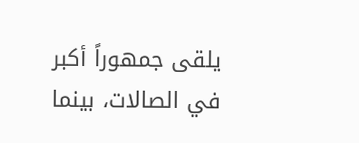يلقى جمهوراً أكبر في الصالات، بينما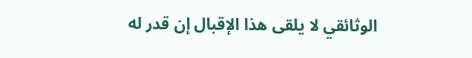الوثائقي لا يلقى هذا الإقبال إن قدر له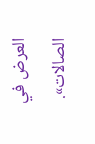العرض في الصالات».